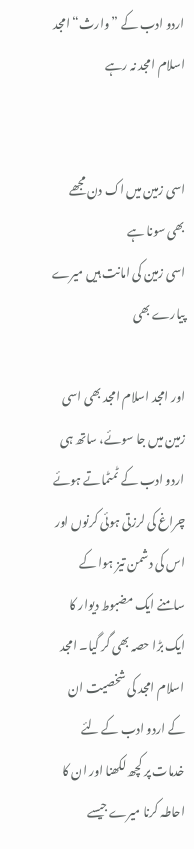اردو ادب کے ”وارث“ امجد اسلام امجد نہ رہے


اسی زمین میں اک دن مجھے بھی سونا ہے
اسی زمین کی امانت ہیں میرے پیارے بھی

اور امجد اسلام امجد بھی اسی زمین میں جا سوئے، ساتھ ہی اردو ادب کے ٹمٹماتے ہوئے چراغ کی لرزتی ہوئی کرنوں اور اس کی دشمن تیز ہوا کے سامنے ایک مضبوط دیوار کا ایک بڑا حصہ بھی گر گیا۔ امجد اسلام امجد کی شخصیت ان کے اردو ادب کے لئے خدمات پر کچھ لکھنا اور ان کا احاطہ کرنا میرے جیسے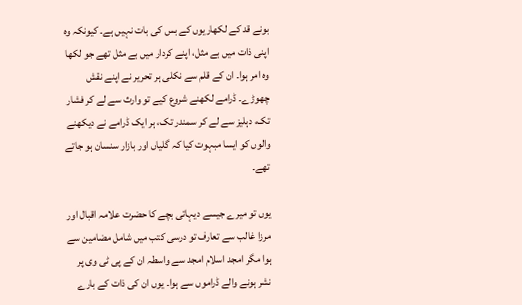بونے قد کے لکھاریوں کے بس کی بات نہیں ہے۔ کیونکہ وہ اپنی ذات میں بے مثل، اپنے کردار میں بے مثل تھے جو لکھا وہ امر ہوا۔ ان کے قلم سے نکلی ہر تحریر نے اپنے نقش چھوڑے۔ ڈرامے لکھنے شروع کیے تو وارث سے لے کر فشار تک، دہلیز سے لے کر سمندر تک، ہر ایک ڈرامے نے دیکھنے والوں کو ایسا مبہوت کیا کہ گلیاں اور بازار سنسان ہو جاتے تھے۔

یوں تو میرے جیسے دیہاتی بچے کا حضرت علامہ اقبال اور مرزا غالب سے تعارف تو درسی کتب میں شامل مضامین سے ہوا مگر امجد اسلام امجد سے واسطہ ان کے پی ٹی وی پر نشر ہونے والے ڈراموں سے ہوا۔ یوں ان کی ذات کے بارے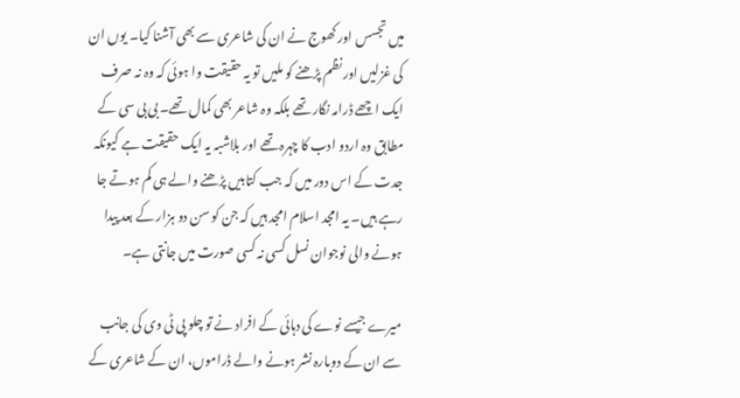میں تجسس اور کھوج نے ان کی شاعری سے بھی آشنا کیا۔ یوں ان کی غزلیں اور نظم پڑھنے کو ملیں تو یہ حقیقت وا ہوئی کہ وہ نہ صرف ایک اچھے ڈرامہ نگار تھے بلکہ وہ شاعر بھی کمال تھے۔ بی بی سی کے مطابق وہ اردو ادب کا چہرہ تھے اور بلاشبہ یہ ایک حقیقت ہے کیونکہ جدت کے اس دور میں کہ جب کتابیں پڑھنے والے ہی کم ہوتے جا رہے ہیں۔ یہ امجد اسلام امجد ہیں کہ جن کو سن دو ہزار کے بعد پیدا ہونے والی نوجوان نسل کسی نہ کسی صورت میں جانتی ہے۔

میرے جیسے نوے کی دہائی کے افراد نے تو چلو پی ٹی وی کی جانب سے ان کے دوبارہ نشر ہونے والے ڈراموں، ان کے شاعری کے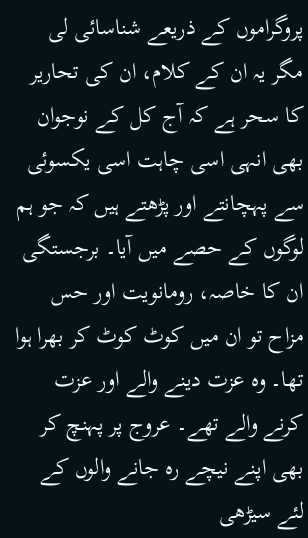پروگراموں کے ذریعے شناسائی لی مگر یہ ان کے کلام، ان کی تحاریر کا سحر ہے کہ آج کل کے نوجوان بھی انہی اسی چاہت اسی یکسوئی سے پہچانتے اور پڑھتے ہیں کہ جو ہم لوگوں کے حصے میں آیا۔ برجستگی ان کا خاصہ، رومانویت اور حس مزاح تو ان میں کوٹ کوٹ کر بھرا ہوا تھا۔ وہ عزت دینے والے اور عزت کرنے والے تھے۔ عروج پر پہنچ کر بھی اپنے نیچے رہ جانے والوں کے لئے سیڑھی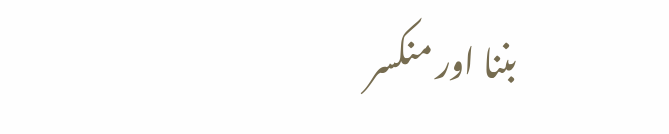بننا اور منکسر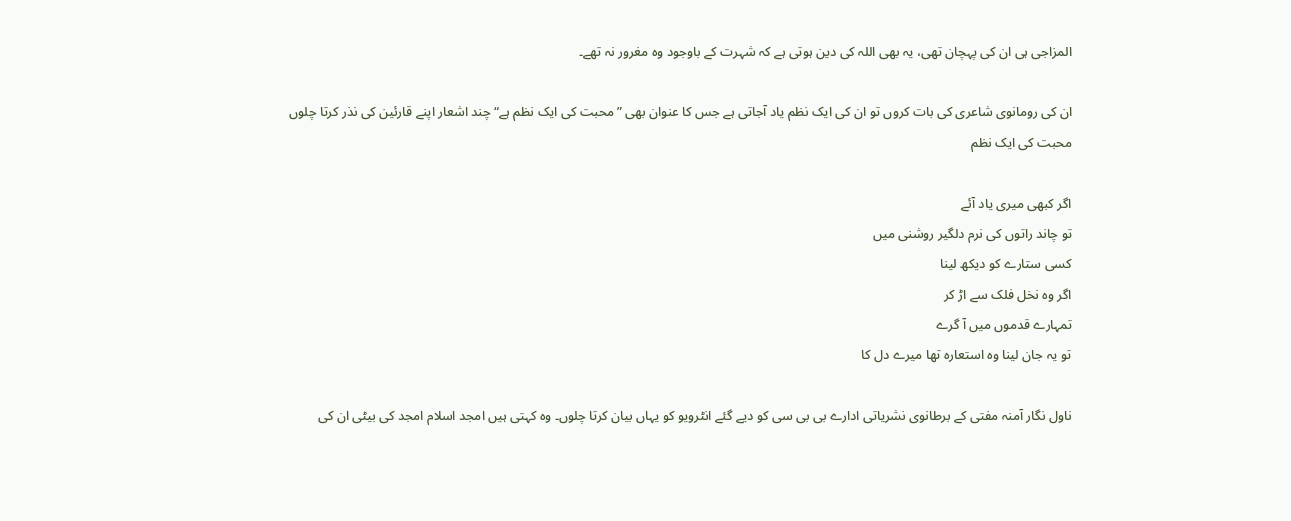المزاجی ہی ان کی پہچان تھی، یہ بھی اللہ کی دین ہوتی ہے کہ شہرت کے باوجود وہ مغرور نہ تھے۔

ان کی رومانوی شاعری کی بات کروں تو ان کی ایک نظم یاد آجاتی ہے جس کا عنوان بھی ”محبت کی ایک نظم ہے“ چند اشعار اپنے قارئین کی نذر کرتا چلوں
محبت کی ایک نظم

اگر کبھی میری یاد آئے
تو چاند راتوں کی نرم دلگیر روشنی میں
کسی ستارے کو دیکھ لینا
اگر وہ نخل فلک سے اڑ کر
تمہارے قدموں میں آ گرے
تو یہ جان لینا وہ استعارہ تھا میرے دل کا

ناول نگار آمنہ مفتی کے برطانوی نشریاتی ادارے بی بی سی کو دیے گئے انٹرویو کو یہاں بیان کرتا چلوں۔ وہ کہتی ہیں امجد اسلام امجد کی بیٹی ان کی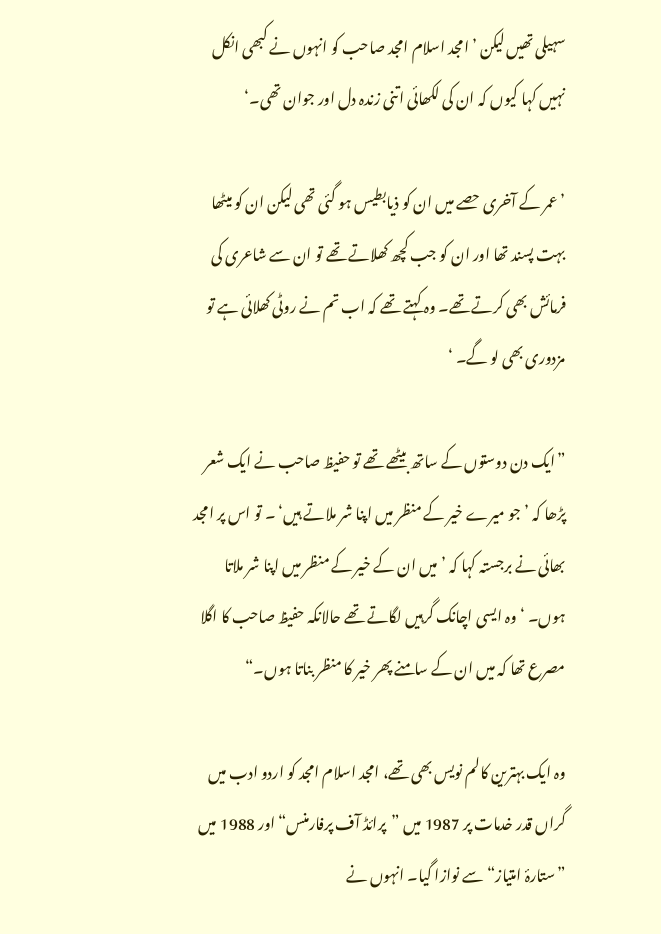سہیلی تھیں لیکن ’امجد اسلام امجد صاحب کو انہوں نے کبھی انکل نہیں کہا کیوں کہ ان کی لکھائی اتنی زندہ دل اور جوان تھی۔‘

’عمر کے آخری حصے میں ان کو ذیابطیس ہو گئی تھی لیکن ان کو میٹھا بہت پسند تھا اور ان کو جب کچھ کھلاتے تھے تو ان سے شاعری کی فرمائش بھی کرتے تھے۔ وہ کہتے تھے کہ اب تم نے روٹی کھلائی ہے تو مزدوری بھی لو گے۔ ‘

”ایک دن دوستوں کے ساتھ بیٹھے تھے تو حفیظ صاحب نے ایک شعر پڑھا کہ ’جو میرے خیر کے منظر میں اپنا شر ملاتے ہیں‘ ۔ تو اس پر امجد بھائی نے برجستہ کہا کہ ’میں ان کے خیر کے منظر میں اپنا شر ملاتا ہوں۔ ‘ وہ ایسی اچانک گرہیں لگاتے تھے حالانکہ حفیظ صاحب کا اگلا مصرع تھا کہ میں ان کے سامنے پھر خیر کا منظر بناتا ہوں۔“

وہ ایک بہترین کالم نویس بھی تھے، امجد اسلام امجد کو اردو ادب میں گراں قدر خدمات پر 1987 میں ”پرائڈ آف پرفارمنس“ اور 1988 میں ”ستارۂ امتیاز“ سے نوازا گیا۔ انہوں نے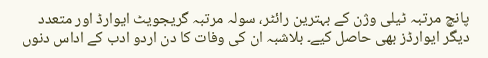پانچ مرتبہ ٹیلی وژن کے بہترین رائٹر، سولہ مرتبہ گریجویٹ ایوارڈ اور متعدد دیگر ایوارڈز بھی حاصل کیے۔ بلاشبہ ان کی وفات کا دن اردو ادب کے اداس دنوں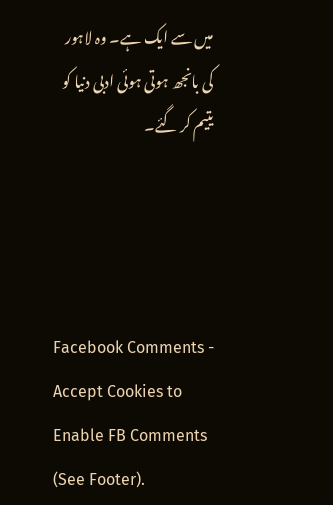میں سے ایک ہے۔ وہ لاہور کی بانجھ ہوتی ہوئی ادبی دنیا کو یتیم کر گئے۔




Facebook Comments - Accept Cookies to Enable FB Comments (See Footer).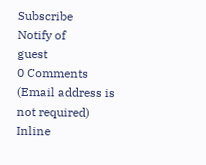Subscribe
Notify of
guest
0 Comments (Email address is not required)
Inline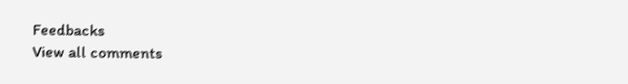Feedbacks
View all comments